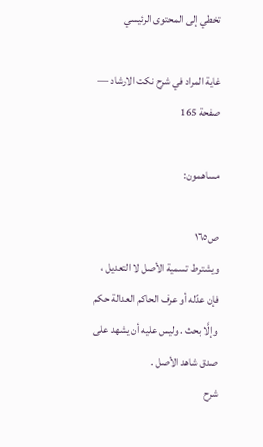تخطي إلى المحتوى الرئيسي

غاية المراد في شرح نكت الارشاد — صفحة 165

مساهمون:

ص١٦٥
ويشترط تسمية الأصل لا التعديل ، فإن عدّله أو عرف الحاكم العدالة حكم وإلَّا بحث . وليس عليه أن يشهد على صدق شاهد الأصل .
شرح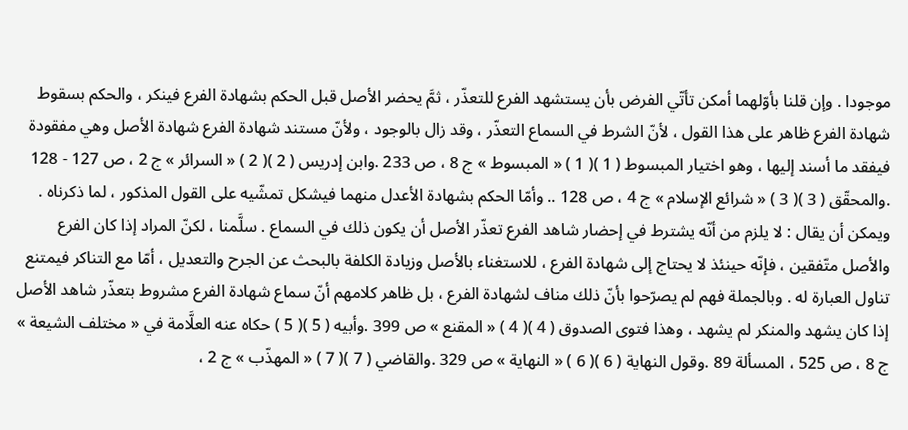موجودا . وإن قلنا بأوّلهما أمكن تأتّي الفرض بأن يستشهد الفرع للتعذّر ، ثمَّ يحضر الأصل قبل الحكم بشهادة الفرع فينكر ، والحكم بسقوط شهادة الفرع ظاهر على هذا القول ، لأنّ الشرط في السماع التعذّر ، وقد زال بالوجود ، ولأنّ مستند شهادة الفرع شهادة الأصل وهي مفقودة فيفقد ما أسند إليها ، وهو اختيار المبسوط ( 1 )( 1 ) « المبسوط » ج 8 ، ص 233 .وابن إدريس ( 2 )( 2 ) « السرائر » ج 2 ، ص 127 - 128 .والمحقّق ( 3 )( 3 ) « شرائع الإسلام » ج 4 ، ص 128 .. وأمّا الحكم بشهادة الأعدل منهما فيشكل تمشّيه على القول المذكور ، لما ذكرناه . ويمكن أن يقال : لا يلزم من أنّه يشترط في إحضار شاهد الفرع تعذّر الأصل أن يكون ذلك في السماع . سلَّمنا ، لكنّ المراد إذا كان الفرع والأصل متّفقين ، فإنّه حينئذ لا يحتاج إلى شهادة الفرع ، للاستغناء بالأصل وزيادة الكلفة بالبحث عن الجرح والتعديل ، أمّا مع التناكر فيمتنع تناول العبارة له . وبالجملة فهم لم يصرّحوا بأنّ ذلك مناف لشهادة الفرع ، بل ظاهر كلامهم أنّ سماع شهادة الفرع مشروط بتعذّر شاهد الأصل إذا كان يشهد والمنكر لم يشهد ، وهذا فتوى الصدوق ( 4 )( 4 ) « المقنع » ص 399 .وأبيه ( 5 )( 5 ) حكاه عنه العلَّامة في « مختلف الشيعة » ج 8 ، ص 525 ، المسألة 89 .وقول النهاية ( 6 )( 6 ) « النهاية » ص 329 .والقاضي ( 7 )( 7 ) « المهذّب » ج 2 ،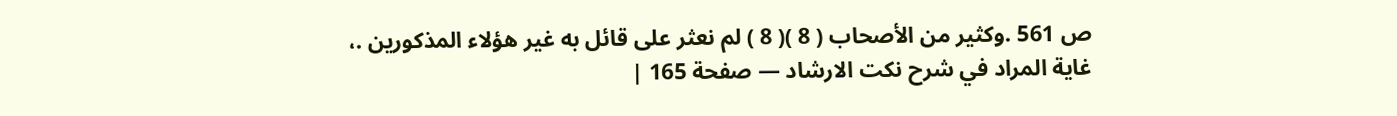ص 561 .وكثير من الأصحاب ( 8 )( 8 ) لم نعثر على قائل به غير هؤلاء المذكورين .،
غاية المراد في شرح نكت الارشاد — صفحة 165 |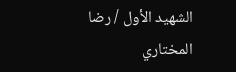الشهيد الأول / رضا المختاري